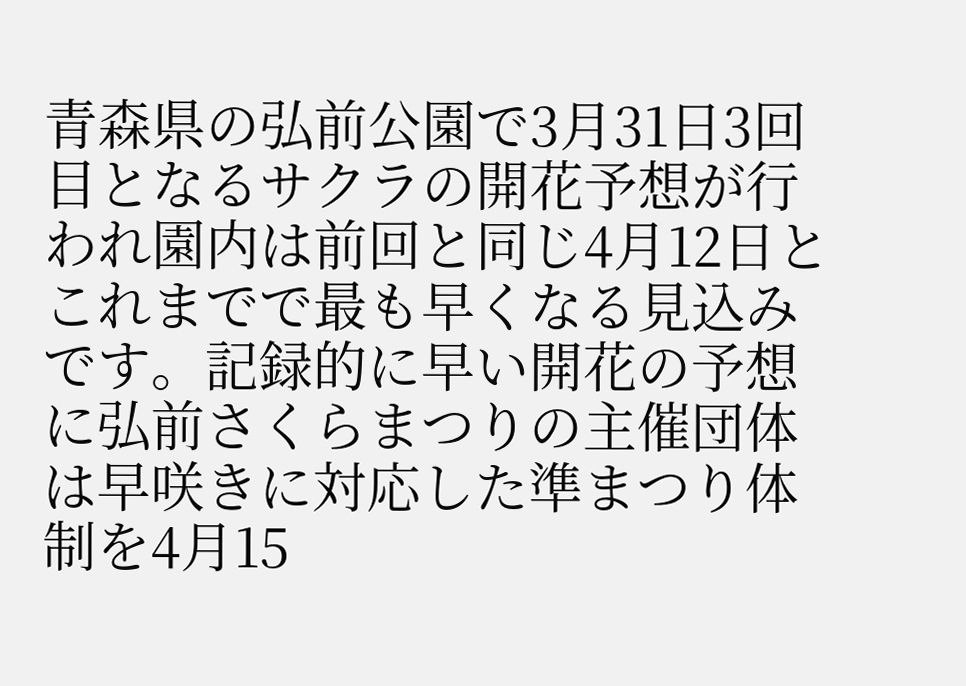青森県の弘前公園で3月31日3回目となるサクラの開花予想が行われ園内は前回と同じ4月12日とこれまでで最も早くなる見込みです。記録的に早い開花の予想に弘前さくらまつりの主催団体は早咲きに対応した準まつり体制を4月15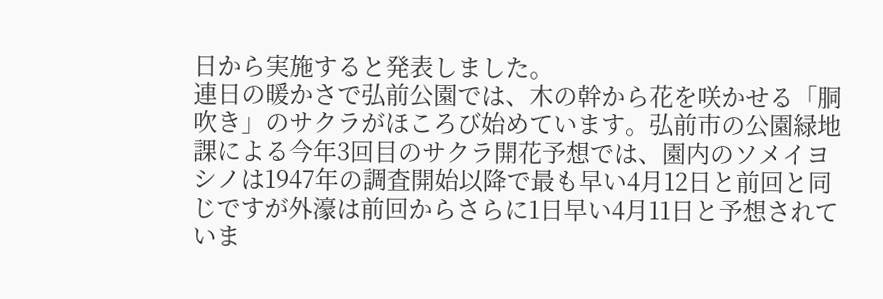日から実施すると発表しました。
連日の暖かさで弘前公園では、木の幹から花を咲かせる「胴吹き」のサクラがほころび始めています。弘前市の公園緑地課による今年3回目のサクラ開花予想では、園内のソメイヨシノは1947年の調査開始以降で最も早い4月12日と前回と同じですが外濠は前回からさらに1日早い4月11日と予想されていま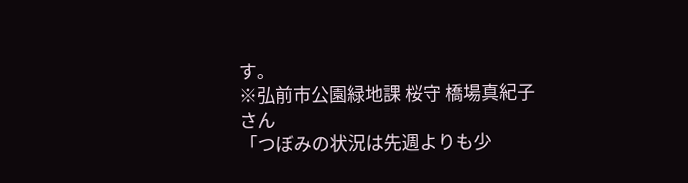す。
※弘前市公園緑地課 桜守 橋場真紀子さん
「つぼみの状況は先週よりも少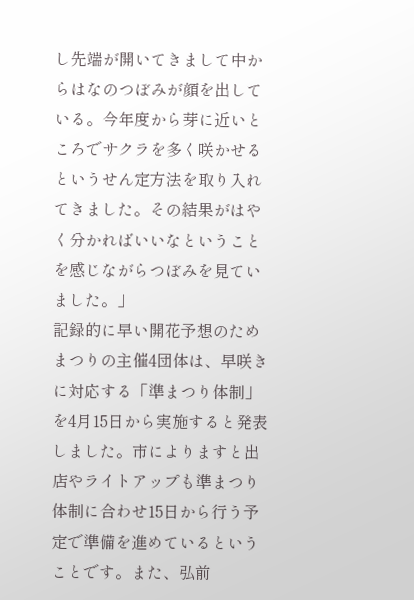し先端が開いてきまして中からはなのつぼみが顔を出している。今年度から芽に近いところでサクラを多く咲かせるというせん定方法を取り入れてきました。その結果がはやく分かればいいなということを感じながらつぼみを見ていました。」
記録的に早い開花予想のためまつりの主催4団体は、早咲きに対応する「準まつり体制」を4月15日から実施すると発表しました。市によりますと出店やライトアップも準まつり体制に合わせ15日から行う予定で準備を進めているということです。また、弘前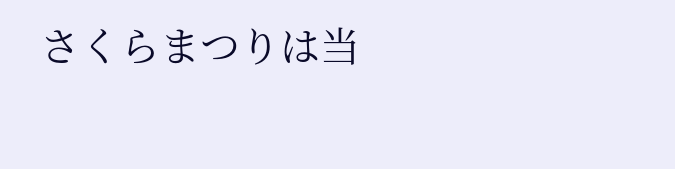さくらまつりは当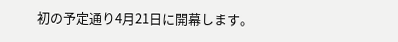初の予定通り4月21日に開幕します。